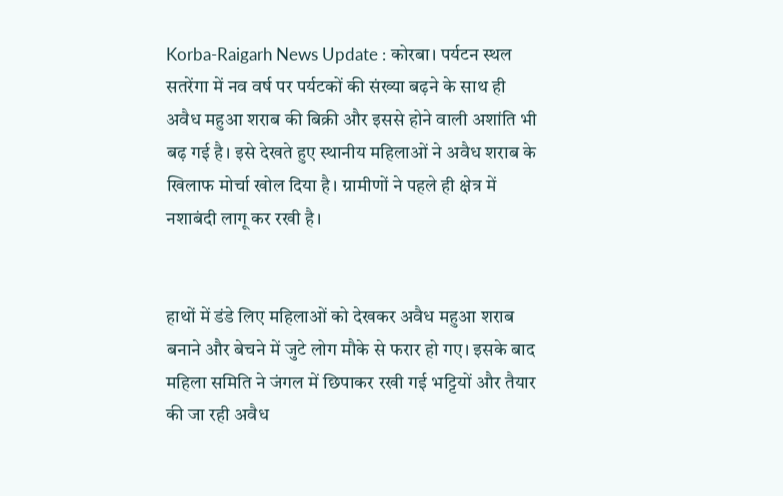Korba-Raigarh News Update : कोरबा। पर्यटन स्थल सतरेंगा में नव वर्ष पर पर्यटकों की संख्या बढ़ने के साथ ही अवैध महुआ शराब की बिक्री और इससे होने वाली अशांति भी बढ़ गई है। इसे देखते हुए स्थानीय महिलाओं ने अवैध शराब के खिलाफ मोर्चा खोल दिया है। ग्रामीणों ने पहले ही क्षेत्र में नशाबंदी लागू कर रखी है।


हाथों में डंडे लिए महिलाओं को देखकर अवैध महुआ शराब बनाने और बेचने में जुटे लोग मौके से फरार हो गए। इसके बाद महिला समिति ने जंगल में छिपाकर रखी गई भट्टियों और तैयार की जा रही अवैध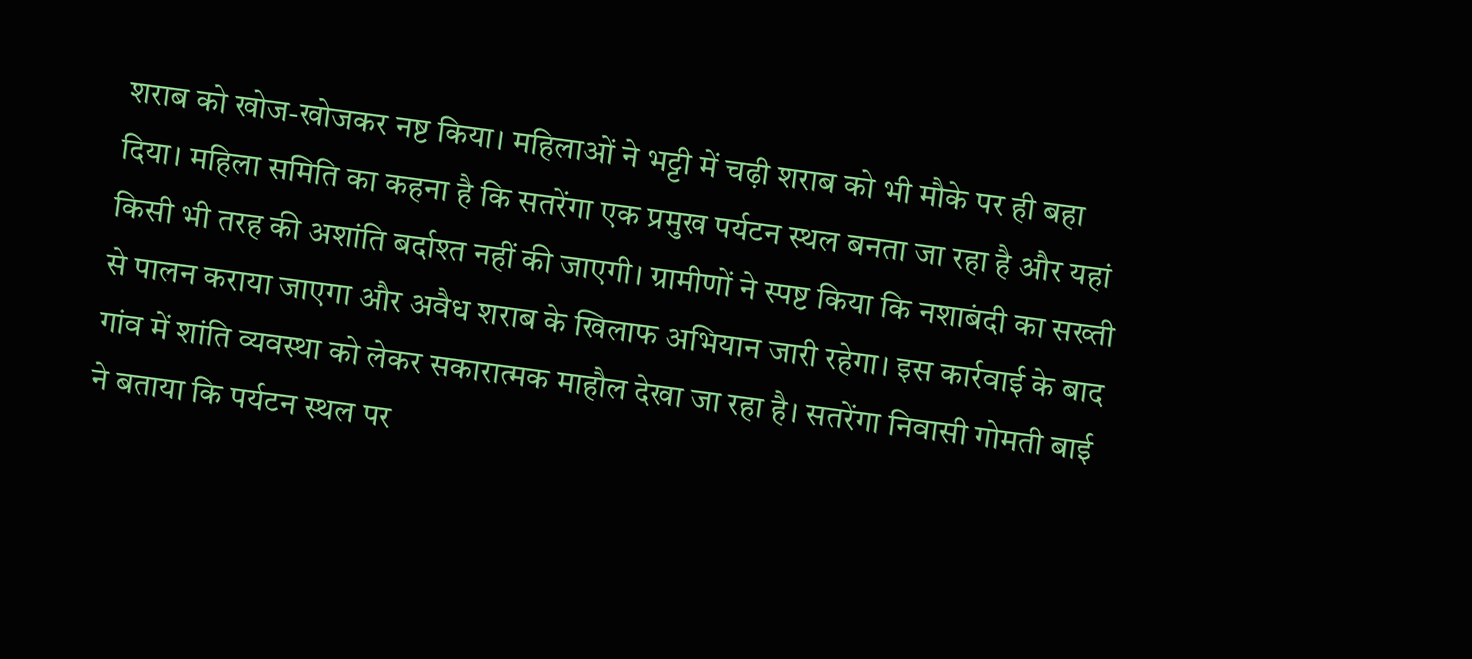शराब को खोज-खोजकर नष्ट किया। महिलाओं ने भट्टी में चढ़ी शराब को भी मौके पर ही बहा दिया। महिला समिति का कहना है कि सतरेंगा एक प्रमुख पर्यटन स्थल बनता जा रहा है और यहां किसी भी तरह की अशांति बर्दाश्त नहीं की जाएगी। ग्रामीणों ने स्पष्ट किया कि नशाबंदी का सख्ती से पालन कराया जाएगा और अवैध शराब के खिलाफ अभियान जारी रहेगा। इस कार्रवाई के बाद गांव में शांति व्यवस्था को लेकर सकारात्मक माहौल देखा जा रहा है। सतरेंगा निवासी गोमती बाई ने बताया कि पर्यटन स्थल पर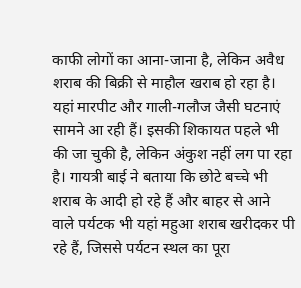काफी लोगों का आना-जाना है, लेकिन अवैध शराब की बिक्री से माहौल खराब हो रहा है। यहां मारपीट और गाली-गलौज जैसी घटनाएं सामने आ रही हैं। इसकी शिकायत पहले भी की जा चुकी है, लेकिन अंकुश नहीं लग पा रहा है। गायत्री बाई ने बताया कि छोटे बच्चे भी शराब के आदी हो रहे हैं और बाहर से आने वाले पर्यटक भी यहां महुआ शराब खरीदकर पी रहे हैं, जिससे पर्यटन स्थल का पूरा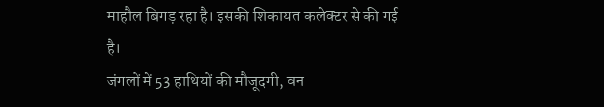माहौल बिगड़ रहा है। इसकी शिकायत कलेक्टर से की गई है।
जंगलों में 53 हाथियों की मौजूदगी, वन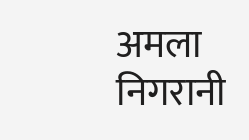अमला निगरानी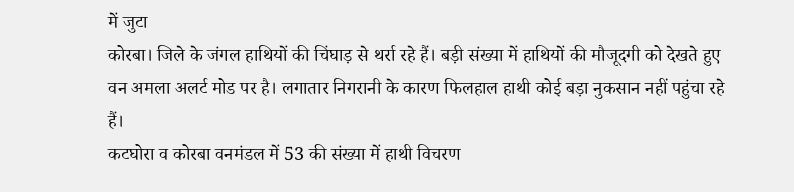में जुटा
कोरबा। जिले के जंगल हाथियों की चिंघाड़ से थर्रा रहे हैं। बड़ी संख्या में हाथियों की मौजूदगी को देखते हुए वन अमला अलर्ट मोड पर है। लगातार निगरानी के कारण फिलहाल हाथी कोई बड़ा नुकसान नहीं पहुंचा रहे हैं।
कटघोरा व कोरबा वनमंडल में 53 की संख्या में हाथी विचरण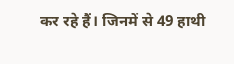कर रहे हैं। जिनमें से 49 हाथी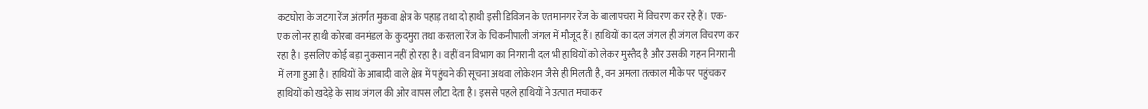कटघोरा के जटगा रेंज अंतर्गत मुकवा क्षेत्र के पहाड़ तथा दो हाथी इसी डिविजन के एतमानगर रेंज के बालापचरा में विचरण कर रहे हैं। एक-एक लोनर हाथी कोरबा वनमंडल के कुदमुरा तथा करतला रेंज के चिकनीपाली जंगल में मौजूद हैं। हाथियों का दल जंगल ही जंगल विचरण कर रहा है। इसलिए कोई बड़ा नुकसान नहीं हो रहा है। वहीं वन विभाग का निगरानी दल भी हाथियों को लेकर मुस्तैद है और उसकी गहन निगरानी में लगा हुआ है। हाथियों के आबादी वाले क्षेत्र में पहुंचने की सूचना अथवा लोकेशन जैसे ही मिलती है, वन अमला तत्काल मौके पर पहुंचकर हाथियों को खदेड़े के साथ जंगल की ओर वापस लौटा देता है। इससे पहले हाथियों ने उत्पात मचाकर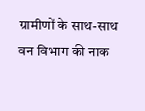ग्रामीणों के साथ-साथ वन विभाग की नाक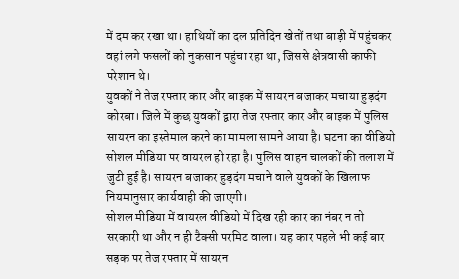में दम कर रखा था। हाथियों का दल प्रतिदिन खेतों तथा बाड़ी में पहुंचकर वहां लगे फसलों को नुकसान पहुंचा रहा था, जिससे क्षेत्रवासी काफी परेशान थे।
युवकों ने तेज रफ्तार कार और बाइक में सायरन बजाकर मचाया हुड़दंग
कोरबा। जिले में कुछ युवकों द्वारा तेज रफ्तार कार और बाइक में पुलिस सायरन का इस्तेमाल करने का मामला सामने आया है। घटना का वीडियो सोशल मीडिया पर वायरल हो रहा है। पुलिस वाहन चालकों की तलाश में जुटी हुई है। सायरन बजाकर हुड़दंग मचाने वाले युवकों के खिलाफ नियमानुसार कार्यवाही की जाएगी।
सोशल मीडिया में वायरल वीडियो में दिख रही कार का नंबर न तो सरकारी था और न ही टैक्सी परमिट वाला। यह कार पहले भी कई बार सड़क पर तेज रफ्तार में सायरन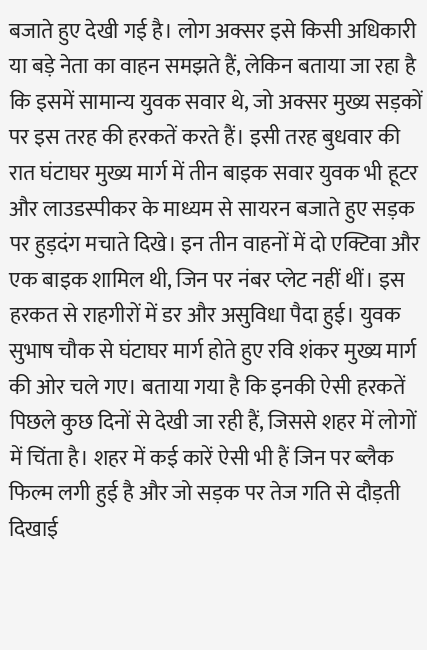बजाते हुए देखी गई है। लोग अक्सर इसे किसी अधिकारी या बड़े नेता का वाहन समझते हैं, लेकिन बताया जा रहा है कि इसमें सामान्य युवक सवार थे, जो अक्सर मुख्य सड़कों पर इस तरह की हरकतें करते हैं। इसी तरह बुधवार की रात घंटाघर मुख्य मार्ग में तीन बाइक सवार युवक भी हूटर और लाउडस्पीकर के माध्यम से सायरन बजाते हुए सड़क पर हुड़दंग मचाते दिखे। इन तीन वाहनों में दो एक्टिवा और एक बाइक शामिल थी, जिन पर नंबर प्लेट नहीं थीं। इस हरकत से राहगीरों में डर और असुविधा पैदा हुई। युवक सुभाष चौक से घंटाघर मार्ग होते हुए रवि शंकर मुख्य मार्ग की ओर चले गए। बताया गया है कि इनकी ऐसी हरकतें पिछले कुछ दिनों से देखी जा रही हैं, जिससे शहर में लोगों में चिंता है। शहर में कई कारें ऐसी भी हैं जिन पर ब्लैक फिल्म लगी हुई है और जो सड़क पर तेज गति से दौड़ती दिखाई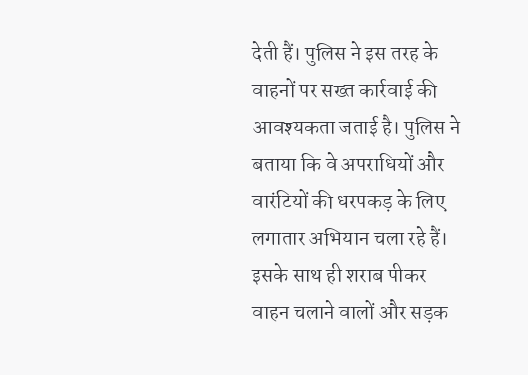देती हैं। पुलिस ने इस तरह के वाहनों पर सख्त कार्रवाई की आवश्यकता जताई है। पुलिस ने बताया कि वे अपराधियों और वारंटियों की धरपकड़ के लिए लगातार अभियान चला रहे हैं। इसके साथ ही शराब पीकर वाहन चलाने वालों और सड़क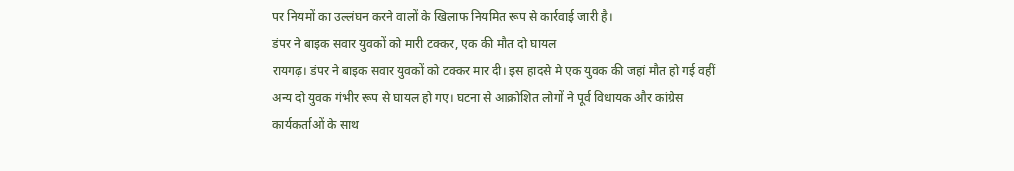पर नियमों का उल्लंघन करने वालों के खिलाफ नियमित रूप से कार्रवाई जारी है।
डंपर ने बाइक सवार युवकों को मारी टक्कर, एक की मौत दो घायल
रायगढ़। डंपर ने बाइक सवार युवकों को टक्कर मार दी। इस हादसे मे एक युवक की जहां मौत हो गई वहीं अन्य दो युवक गंभीर रूप से घायल हो गए। घटना से आक्रोशित लोगों ने पूर्व विधायक और कांग्रेस कार्यकर्ताओं के साथ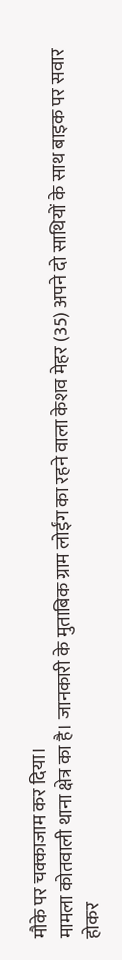मौके पर चक्काजाम कर दिया।
मामला कोतवाली थाना क्षेत्र का है। जानकारी के मुताबिक ग्राम लोईंग का रहने वाला केशव मेहर (35) अपने दो साथियों के साथ बाइक पर सवार होकर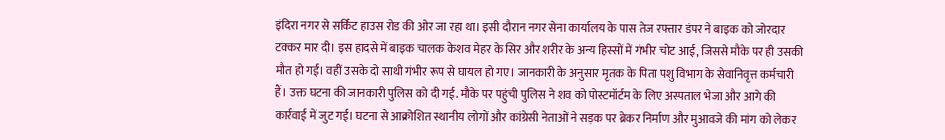इंदिरा नगर से सर्किट हाउस रोड की ओर जा रहा था। इसी दौरान नगर सेना कार्यालय के पास तेज रफ्तार डंपर ने बाइक को जोरदार टक्कर मार दी। इस हादसे में बाइक चालक केशव मेहर के सिर और शरीर के अन्य हिस्सों में गंभीर चोट आई, जिससे मौके पर ही उसकी मौत हो गई। वहीं उसके दो साथी गंभीर रूप से घायल हो गए। जानकारी के अनुसार मृतक के पिता पशु विभाग के सेवानिवृत्त कर्मचारी हैं। उक्त घटना की जानकारी पुलिस को दी गई. मौके पर पहुंची पुलिस ने शव को पोस्टमॉर्टम के लिए अस्पताल भेजा और आगे की कार्रवाई में जुट गई। घटना से आक्रोशित स्थानीय लोगों और कांग्रेसी नेताओं ने सड़क पर ब्रेकर निर्माण और मुआवजे की मांग को लेकर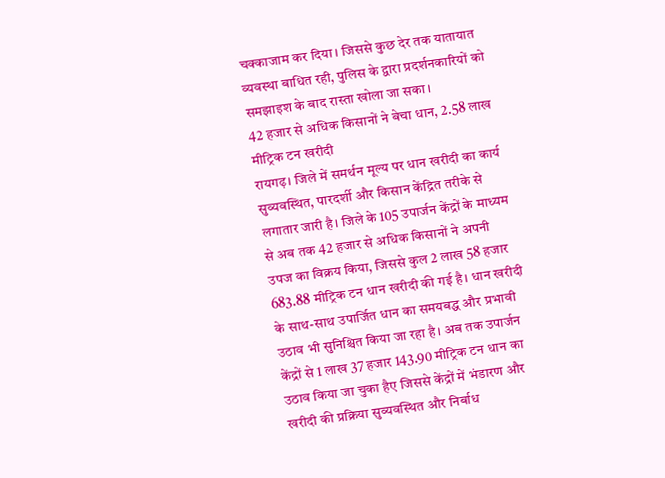चक्काजाम कर दिया। जिससे कुछ देर तक यातायात व्यवस्था बाधित रही, पुलिस के द्वारा प्रदर्शनकारियों को समझाइश के बाद रास्ता खोला जा सका।
42 हजार से अधिक किसानों ने बेचा धान, 2.58 लाख मीट्रिक टन खरीदी
रायगढ़। जिले में समर्थन मूल्य पर धान खरीदी का कार्य सुव्यवस्थित, पारदर्शी और किसान केंद्रित तरीके से लगातार जारी है। जिले के 105 उपार्जन केंद्रों के माध्यम से अब तक 42 हजार से अधिक किसानों ने अपनी उपज का विक्रय किया, जिससे कुल 2 लाख 58 हजार 683.88 मीट्रिक टन धान खरीदी की गई है। धान खरीदी के साथ-साथ उपार्जित धान का समयबद्ध और प्रभावी उठाव भी सुनिश्चित किया जा रहा है। अब तक उपार्जन केंद्रों से 1 लाख 37 हजार 143.90 मीट्रिक टन धान का उठाव किया जा चुका हैए जिससे केंद्रों में भंडारण और खरीदी की प्रक्रिया सुव्यवस्थित और निर्बाध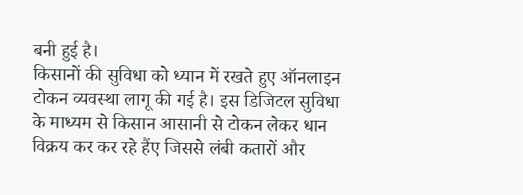बनी हुई है।
किसानों की सुविधा को ध्यान में रखते हुए ऑनलाइन टोकन व्यवस्था लागू की गई है। इस डिजिटल सुविधा के माध्यम से किसान आसानी से टोकन लेकर धान विक्रय कर कर रहे हैंए जिससे लंबी कतारों और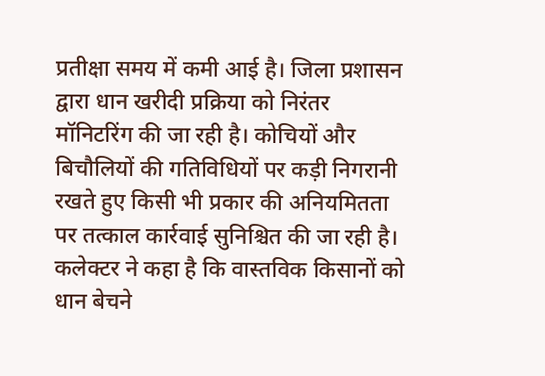प्रतीक्षा समय में कमी आई है। जिला प्रशासन द्वारा धान खरीदी प्रक्रिया को निरंतर मॉनिटरिंग की जा रही है। कोचियों और बिचौलियों की गतिविधियों पर कड़ी निगरानी रखते हुए किसी भी प्रकार की अनियमितता पर तत्काल कार्रवाई सुनिश्चित की जा रही है। कलेक्टर ने कहा है कि वास्तविक किसानों को धान बेचने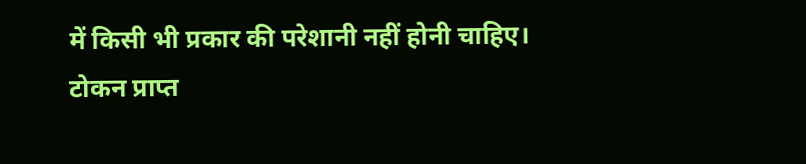में किसी भी प्रकार की परेशानी नहीं होनी चाहिए। टोकन प्राप्त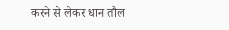करने से लेकर धान तौल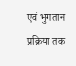एवं भुगतान प्रक्रिया तक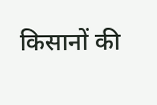किसानों की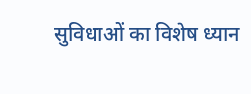सुविधाओं का विशेष ध्यान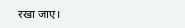रखा जाए।